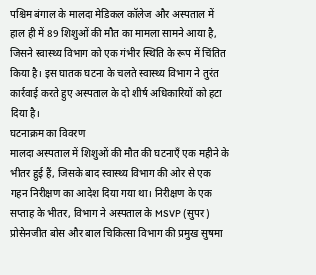पश्चिम बंगाल के मालदा मेडिकल कॉलेज और अस्पताल में हाल ही में 89 शिशुओं की मौत का मामला सामने आया है, जिसने स्वास्थ्य विभाग को एक गंभीर स्थिति के रूप में चिंतित किया है। इस घातक घटना के चलते स्वास्थ्य विभाग ने तुरंत कार्रवाई करते हुए अस्पताल के दो शीर्ष अधिकारियों को हटा दिया है।
घटनाक्रम का विवरण
मालदा अस्पताल में शिशुओं की मौत की घटनाएँ एक महीने के भीतर हुई हैं, जिसके बाद स्वास्थ्य विभाग की ओर से एक गहन निरीक्षण का आदेश दिया गया था। निरीक्षण के एक सप्ताह के भीतर, विभाग ने अस्पताल के MSVP (सुपर) प्रोसेनजीत बोस और बाल चिकित्सा विभाग की प्रमुख सुषमा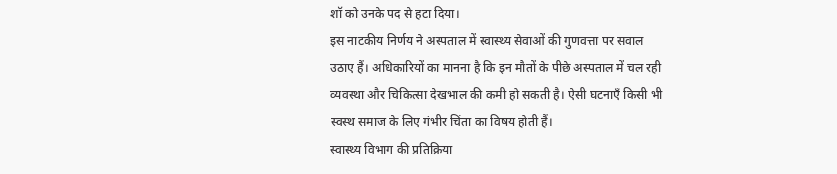शॉ को उनके पद से हटा दिया।
इस नाटकीय निर्णय ने अस्पताल में स्वास्थ्य सेवाओं की गुणवत्ता पर सवाल उठाए हैं। अधिकारियों का मानना है कि इन मौतों के पीछे अस्पताल में चल रही व्यवस्था और चिकित्सा देखभाल की कमी हो सकती है। ऐसी घटनाएँ किसी भी स्वस्थ समाज के लिए गंभीर चिंता का विषय होती हैं।
स्वास्थ्य विभाग की प्रतिक्रिया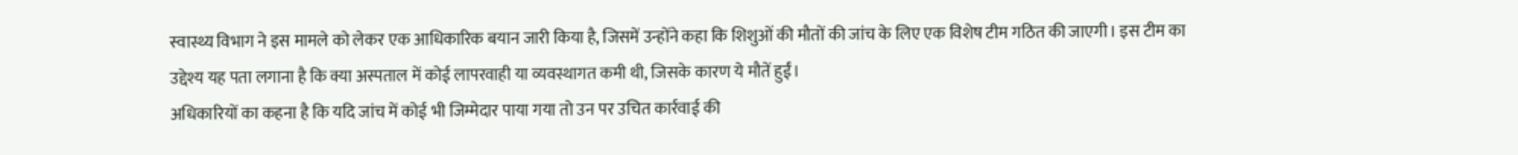स्वास्थ्य विभाग ने इस मामले को लेकर एक आधिकारिक बयान जारी किया है, जिसमें उन्होंने कहा कि शिशुओं की मौतों की जांच के लिए एक विशेष टीम गठित की जाएगी। इस टीम का उद्देश्य यह पता लगाना है कि क्या अस्पताल में कोई लापरवाही या व्यवस्थागत कमी थी, जिसके कारण ये मौतें हुईं।
अधिकारियों का कहना है कि यदि जांच में कोई भी जिम्मेदार पाया गया तो उन पर उचित कार्रवाई की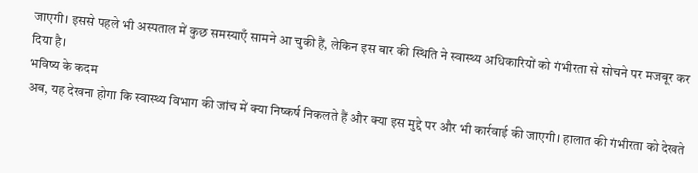जाएगी। इससे पहले भी अस्पताल में कुछ समस्याएँ सामने आ चुकी हैं, लेकिन इस बार की स्थिति ने स्वास्थ्य अधिकारियों को गंभीरता से सोचने पर मजबूर कर दिया है।
भविष्य के कदम
अब, यह देखना होगा कि स्वास्थ्य विभाग की जांच में क्या निष्कर्ष निकलते हैं और क्या इस मुद्दे पर और भी कार्रवाई की जाएगी। हालात की गंभीरता को देखते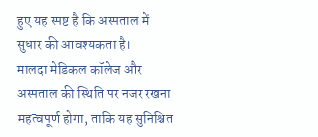हुए यह स्पष्ट है कि अस्पताल में सुधार की आवश्यकता है।
मालदा मेडिकल कॉलेज और अस्पताल की स्थिति पर नजर रखना महत्वपूर्ण होगा, ताकि यह सुनिश्चित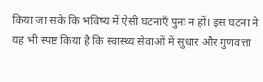किया जा सके कि भविष्य में ऐसी घटनाएँ पुनः न हों। इस घटना ने यह भी स्पष्ट किया है कि स्वास्थ्य सेवाओं में सुधार और गुणवत्ता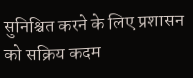सुनिश्चित करने के लिए प्रशासन को सक्रिय कदम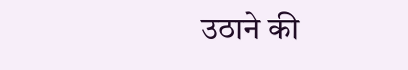उठाने की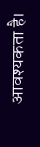आवश्यकता है।